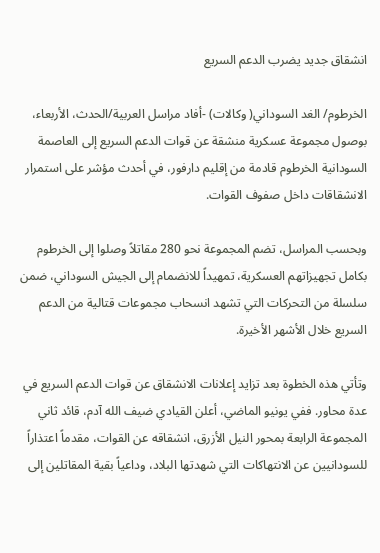انشقاق جديد يضرب الدعم السريع

الخرطوم/ الغد السوداني( وكالات) -أفاد مراسل العربية/الحدث، الأربعاء، بوصول مجموعة عسكرية منشقة عن قوات الدعم السريع إلى العاصمة السودانية الخرطوم قادمة من إقليم دارفور، في أحدث مؤشر على استمرار الانشقاقات داخل صفوف القوات.

وبحسب المراسل، تضم المجموعة نحو 280 مقاتلاً وصلوا إلى الخرطوم بكامل تجهيزاتهم العسكرية، تمهيداً للانضمام إلى الجيش السوداني، ضمن سلسلة من التحركات التي تشهد انسحاب مجموعات قتالية من الدعم السريع خلال الأشهر الأخيرة.

وتأتي هذه الخطوة بعد تزايد إعلانات الانشقاق عن قوات الدعم السريع في عدة محاور. ففي يونيو الماضي، أعلن القيادي ضيف الله آدم، قائد ثاني المجموعة الرابعة بمحور النيل الأزرق، انشقاقه عن القوات، مقدماً اعتذاراً للسودانيين عن الانتهاكات التي شهدتها البلاد، وداعياً بقية المقاتلين إلى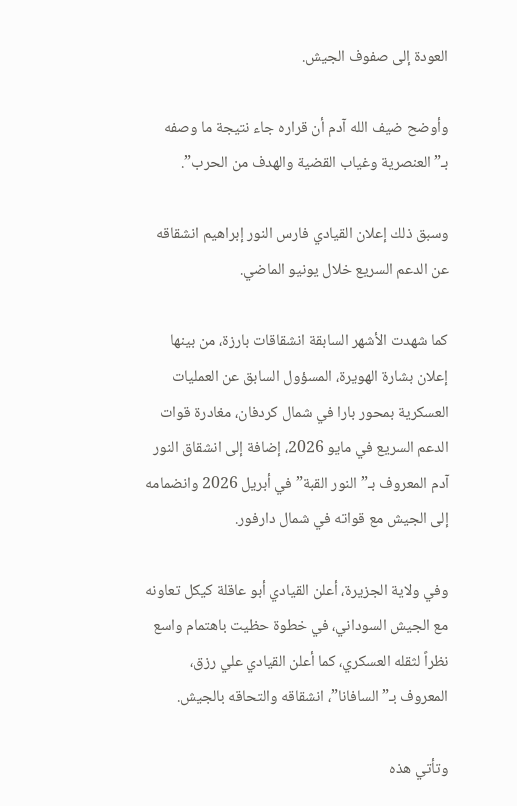العودة إلى صفوف الجيش.

وأوضح ضيف الله آدم أن قراره جاء نتيجة ما وصفه بـ”العنصرية وغياب القضية والهدف من الحرب”.

وسبق ذلك إعلان القيادي فارس النور إبراهيم انشقاقه عن الدعم السريع خلال يونيو الماضي.

كما شهدت الأشهر السابقة انشقاقات بارزة، من بينها إعلان بشارة الهويرة، المسؤول السابق عن العمليات العسكرية بمحور بارا في شمال كردفان، مغادرة قوات الدعم السريع في مايو 2026، إضافة إلى انشقاق النور آدم المعروف بـ”النور القبة” في أبريل 2026 وانضمامه إلى الجيش مع قواته في شمال دارفور.

وفي ولاية الجزيرة، أعلن القيادي أبو عاقلة كيكل تعاونه مع الجيش السوداني، في خطوة حظيت باهتمام واسع نظراً لثقله العسكري، كما أعلن القيادي علي رزق، المعروف بـ”السافانا”، انشقاقه والتحاقه بالجيش.

وتأتي هذه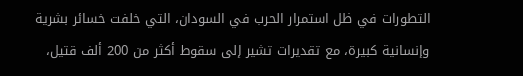التطورات في ظل استمرار الحرب في السودان، التي خلفت خسائر بشرية وإنسانية كبيرة، مع تقديرات تشير إلى سقوط أكثر من 200 ألف قتيل،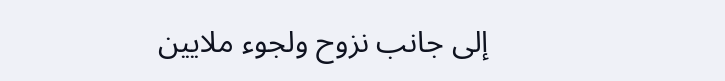إلى جانب نزوح ولجوء ملايين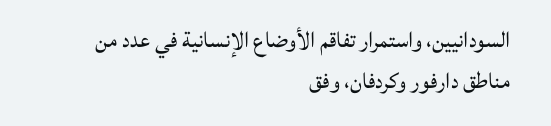السودانيين، واستمرار تفاقم الأوضاع الإنسانية في عدد من مناطق دارفور وكردفان، وفق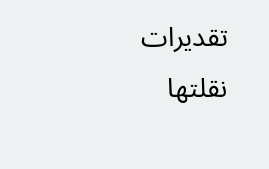تقديرات نقلتها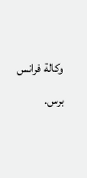وكالة فرانس برس.